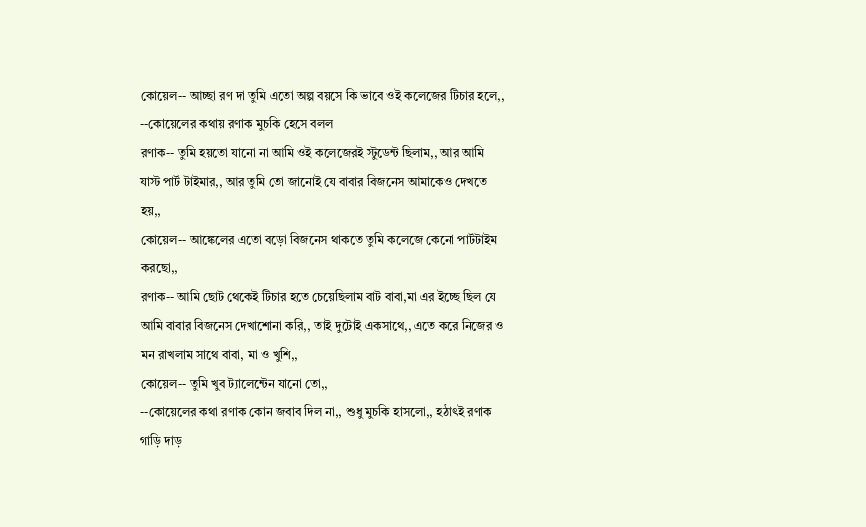কোয়েল-- আচ্ছা রণ দা তুমি এতো অল্প বয়সে কি ভাবে ওই কলেজের টিচার হলে,,
--কোয়েলের কথায় রণাক মুচকি হেসে বলল
রণাক-- তুমি হয়তো যানো না আমি ওই কলেজেরই স্টুডেন্ট ছিলাম,, আর আমি যাস্ট পার্ট টাইমার,, আর তুমি তো জানোই যে বাবার বিজনেস আমাকেও দেখতে হয়,,
কোয়েল-- আঙ্কেলের এতো বড়ো বিজনেস থাকতে তুমি কলেজে কেনো পার্টটাইম করছো,,
রণাক-- আমি ছোট থেকেই টিচার হতে চেয়েছিলাম বাট বাবা,মা এর ইচ্ছে ছিল যে আমি বাবার বিজনেস দেখাশোনা করি,, তাই দুটোই একসাথে,, এতে করে নিজের ও মন রাখলাম সাথে বাবা, মা ও খুশি,,
কোয়েল-- তুমি খুব ট্যালেন্টেন যানো তো,,
--কোয়েলের কথা রণাক কোন জবাব দিল না,, শুধু মুচকি হাসলো,, হঠাৎই রণাক গাড়ি দাড়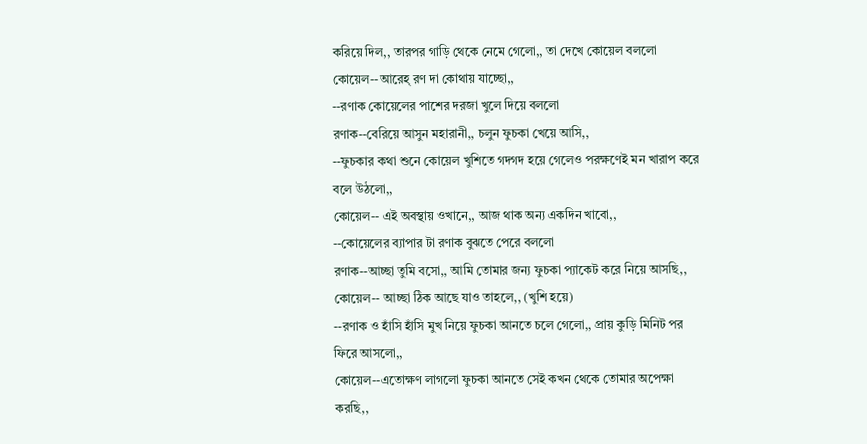করিয়ে দিল,, তারপর গাড়ি থেকে নেমে গেলো,, তা দেখে কোয়েল বললো
কোয়েল--আরেহ্ রণ দা কোথায় যাচ্ছো,,
--রণাক কোয়েলের পাশের দরজা খুলে দিয়ে বললো
রণাক--বেরিয়ে আসুন মহারানী,, চলুন ফুচকা খেয়ে আসি,,
--ফুচকার কথা শুনে কোয়েল খুশিতে গদগদ হয়ে গেলেও পরক্ষণেই মন খারাপ করে বলে উঠলো,,
কোয়েল-- এই অবস্থায় ওখানে,, আজ থাক অন্য একদিন খাবো,,
--কোয়েলের ব্যাপার টা রণাক বুঝতে পেরে বললো
রণাক--আচ্ছা তুমি বসো,, আমি তোমার জন্য ফুচকা প্যাকেট করে নিয়ে আসছি,,
কোয়েল-- আচ্ছা ঠিক আছে যাও তাহলে,, (খুশি হয়ে)
--রণাক ও হাঁসি হাঁসি মুখ নিয়ে ফুচকা আনতে চলে গেলো,, প্রায় কুড়ি মিনিট পর ফিরে আসলো,,
কোয়েল--এতোক্ষণ লাগলো ফুচকা আনতে সেই কখন থেকে তোমার অপেক্ষা করছি,,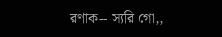রণাক-- স্যরি গো,,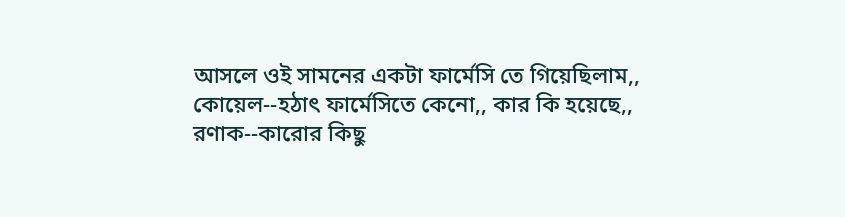আসলে ওই সামনের একটা ফার্মেসি তে গিয়েছিলাম,,
কোয়েল--হঠাৎ ফার্মেসিতে কেনো,, কার কি হয়েছে,,
রণাক--কারোর কিছু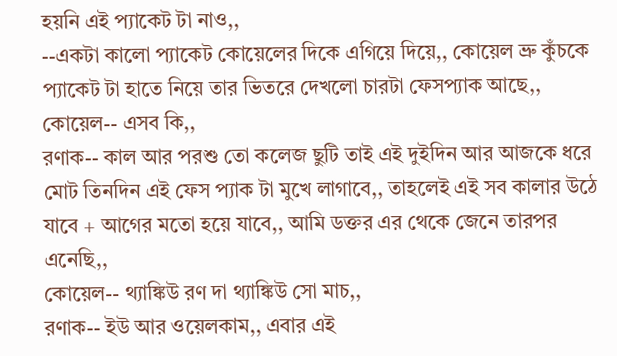হয়নি এই প্যাকেট টা নাও,,
--একটা কালো প্যাকেট কোয়েলের দিকে এগিয়ে দিয়ে,, কোয়েল ভ্রু কুঁচকে প্যাকেট টা হাতে নিয়ে তার ভিতরে দেখলো চারটা ফেসপ্যাক আছে,,
কোয়েল-- এসব কি,,
রণাক-- কাল আর পরশু তো কলেজ ছুটি তাই এই দুইদিন আর আজকে ধরে মোট তিনদিন এই ফেস প্যাক টা মুখে লাগাবে,, তাহলেই এই সব কালার উঠে যাবে + আগের মতো হয়ে যাবে,, আমি ডক্তর এর থেকে জেনে তারপর এনেছি,,
কোয়েল-- থ্যাঙ্কিউ রণ দা থ্যাঙ্কিউ সো মাচ,,
রণাক-- ইউ আর ওয়েলকাম,, এবার এই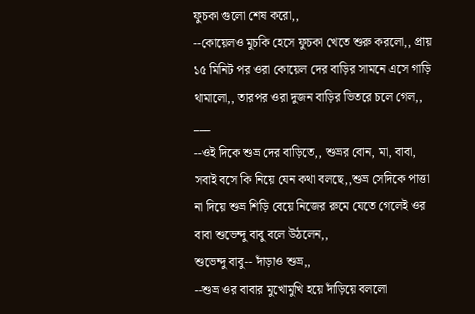ফুচকা গুলো শেষ করো,,
--কোয়েলও মুচকি হেসে ফুচকা খেতে শুরু করলো,, প্রায় ১৫ মিনিট পর ওরা কোয়েল দের বাড়ির সামনে এসে গাড়ি থামালো,, তারপর ওরা দুজন বাড়ির ভিতরে চলে গেল,,
___
--ওই দিকে শুভ্র দের বাড়িতে,, শুভ্রর বোন, মা, বাবা, সবাই বসে কি নিয়ে যেন কথা বলছে,,শুভ্র সেদিকে পাত্তা না দিয়ে শুভ্র শিড়ি বেয়ে নিজের রুমে যেতে গেলেই ওর বাবা শুভেন্দু বাবু বলে উঠলেন,,
শুভেন্দু বাবু-- দাঁড়াও শুভ্র,,
--শুভ্র ওর বাবার মুখোমুখি হয়ে দাঁড়িয়ে বললো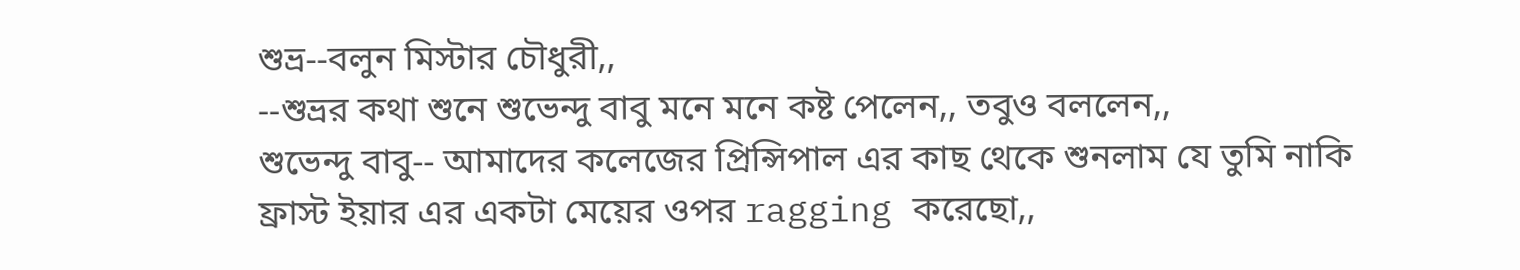শুভ্র--বলুন মিস্টার চৌধুরী,,
--শুভ্রর কথা শুনে শুভেন্দু বাবু মনে মনে কষ্ট পেলেন,, তবুও বললেন,,
শুভেন্দু বাবু-- আমাদের কলেজের প্রিন্সিপাল এর কাছ থেকে শুনলাম যে তুমি নাকি ফ্রাস্ট ইয়ার এর একটা মেয়ের ওপর ragging করেছো,,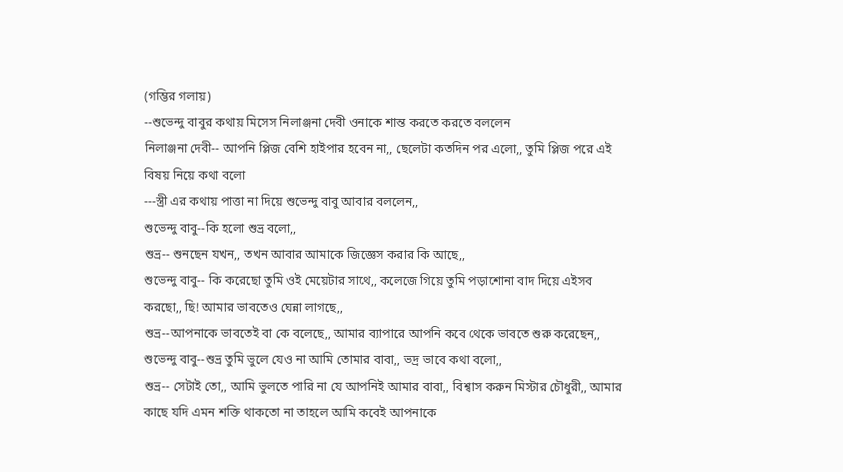(গম্ভির গলায়)
--শুভেন্দু বাবুর কথায় মিসেস নিলাঞ্জনা দেবী ওনাকে শান্ত করতে করতে বললেন
নিলাঞ্জনা দেবী-- আপনি প্লিজ বেশি হাইপার হবেন না,, ছেলেটা কতদিন পর এলো,, তুমি প্লিজ পরে এই বিষয় নিয়ে কথা বলো
---স্ত্রী এর কথায় পাত্তা না দিয়ে শুভেন্দু বাবু আবার বললেন,,
শুভেন্দু বাবু--কি হলো শুভ্র বলো,,
শুভ্র-- শুনছেন যখন,, তখন আবার আমাকে জিজ্ঞেস করার কি আছে,,
শুভেন্দু বাবু-- কি করেছো তুমি ওই মেয়েটার সাথে,, কলেজে গিয়ে তুমি পড়াশোনা বাদ দিয়ে এইসব করছো,, ছি! আমার ভাবতেও ঘেন্না লাগছে,,
শুভ্র--আপনাকে ভাবতেই বা কে বলেছে,, আমার ব্যাপারে আপনি কবে থেকে ভাবতে শুরু করেছেন,,
শুভেন্দু বাবু--শুভ্র তুমি ভুলে যেও না আমি তোমার বাবা,, ভদ্র ভাবে কথা বলো,,
শুভ্র-- সেটাই তো,, আমি ভুলতে পারি না যে আপনিই আমার বাবা,, বিশ্বাস করুন মিস্টার চৌধুরী,, আমার কাছে যদি এমন শক্তি থাকতো না তাহলে আমি কবেই আপনাকে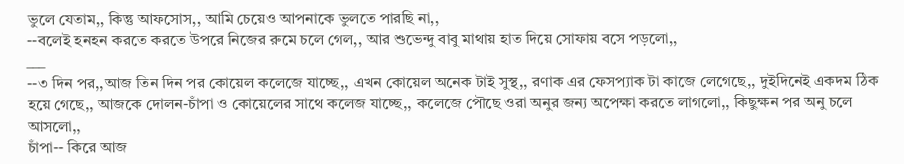ভুলে যেতাম,, কিন্তু আফসোস,, আমি চেয়েও আপনাকে ভুলতে পারছি না,,
--বলেই হনহন করতে করতে উপরে নিজের রুমে চলে গেল,, আর শুভেন্দু বাবু মাথায় হাত দিয়ে সোফায় বসে পড়লো,,
___
--৩ দিন পর,,আজ তিন দিন পর কোয়েল কলেজে যাচ্ছে,, এখন কোয়েল অনেক টাই সুস্থ,, রণাক এর ফেসপ্যাক টা কাজে লেগেছে,, দুইদিনেই একদম ঠিক হয়ে গেছে,, আজকে দোলন-চাঁপা ও কোয়েলের সাথে কলেজ যাচ্ছে,, কলেজে পৌছে ওরা অনুর জন্য অপেক্ষা করতে লাগলো,, কিছুক্ষন পর অনু চলে আসলো,,
চাঁপা-- কিরে আজ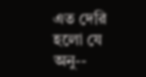এত দেরি হলো যে
অনু--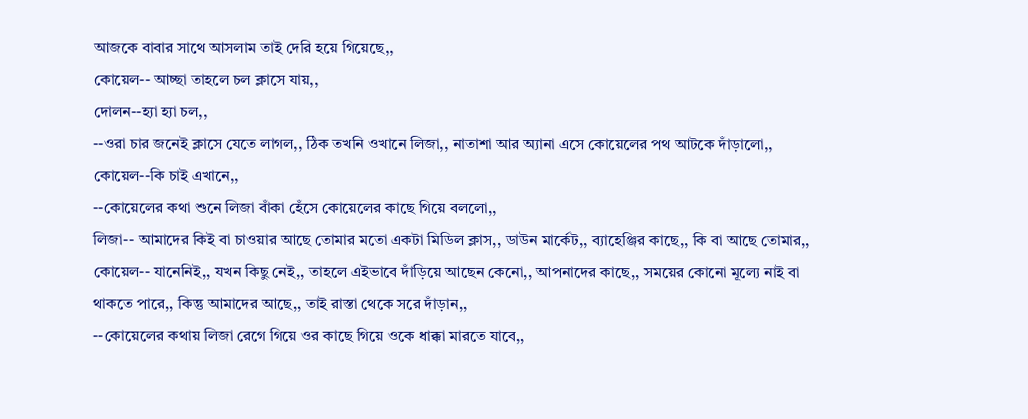আজকে বাবার সাথে আসলাম তাই দেরি হয়ে গিয়েছে,,
কোয়েল-- আচ্ছা তাহলে চল ক্লাসে যায়,,
দোলন--হ্যা হ্যা চল,,
--ওরা চার জনেই ক্লাসে যেতে লাগল,, ঠিক তখনি ওখানে লিজা,, নাতাশা আর অ্যানা এসে কোয়েলের পথ আটকে দাঁড়ালো,,
কোয়েল--কি চাই এখানে,,
--কোয়েলের কথা শুনে লিজা বাঁকা হেঁসে কোয়েলের কাছে গিয়ে বললো,,
লিজা-- আমাদের কিই বা চাওয়ার আছে তোমার মতো একটা মিডিল ক্লাস,, ডাউন মার্কেট,, ব্যাহেঞ্জির কাছে,, কি বা আছে তোমার,,
কোয়েল-- যানেনিই,, যখন কিছু নেই,, তাহলে এইভাবে দাঁড়িয়ে আছেন কেনো,, আপনাদের কাছে,, সময়ের কোনো মূল্যে নাই বা থাকতে পারে,, কিন্তু আমাদের আছে,, তাই রাস্তা থেকে সরে দাঁড়ান,,
--কোয়েলের কথায় লিজা রেগে গিয়ে ওর কাছে গিয়ে ওকে ধাক্কা মারতে যাবে,,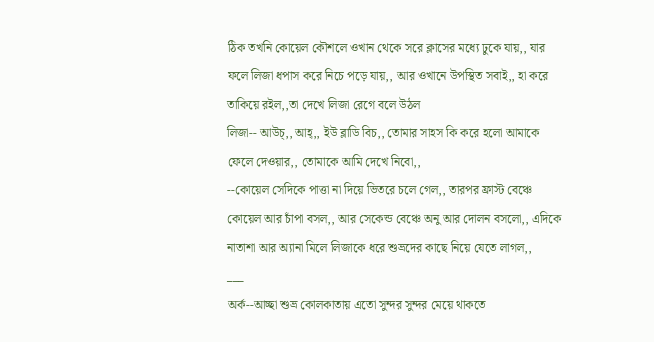ঠিক তখনি কোয়েল কৌশলে ওখান থেকে সরে ক্লাসের মধ্যে ঢুকে যায়,, যার ফলে লিজা ধপাস করে নিচে পড়ে যায়,, আর ওখানে উপস্থিত সবাই,, হা করে তাকিয়ে রইল,,তা দেখে লিজা রেগে বলে উঠল
লিজা-- আউচ্,, আহ্,, ইউ ব্লাডি বিচ,, তোমার সাহস কি করে হলো আমাকে ফেলে দেওয়ার,, তোমাকে আমি দেখে নিবো,,
--কোয়েল সেদিকে পাত্তা না দিয়ে ভিতরে চলে গেল,, তারপর ফ্রাস্ট বেঞ্চে কোয়েল আর চাঁপা বসল,, আর সেকেন্ড বেঞ্চে অনু আর দোলন বসলো,, এদিকে নাতাশা আর অ্যানা মিলে লিজাকে ধরে শুভ্রদের কাছে নিয়ে যেতে লাগল,,
___
অর্ক--আচ্ছা শুভ্র কোলকাতায় এতো সুন্দর সুন্দর মেয়ে থাকতে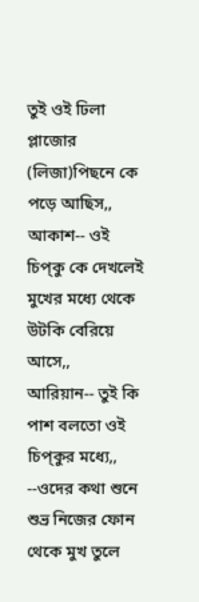তুই ওই ঢিলা প্লাজোর (লিজা)পিছনে কে পড়ে আছিস,,
আকাশ-- ওই চিপ্কু কে দেখলেই মুখের মধ্যে থেকে উটকি বেরিয়ে আসে,,
আরিয়ান-- তুই কি পাশ বলতো ওই চিপ্কুর মধ্যে,,
--ওদের কথা শুনে শুভ্র নিজের ফোন থেকে মুখ তুলে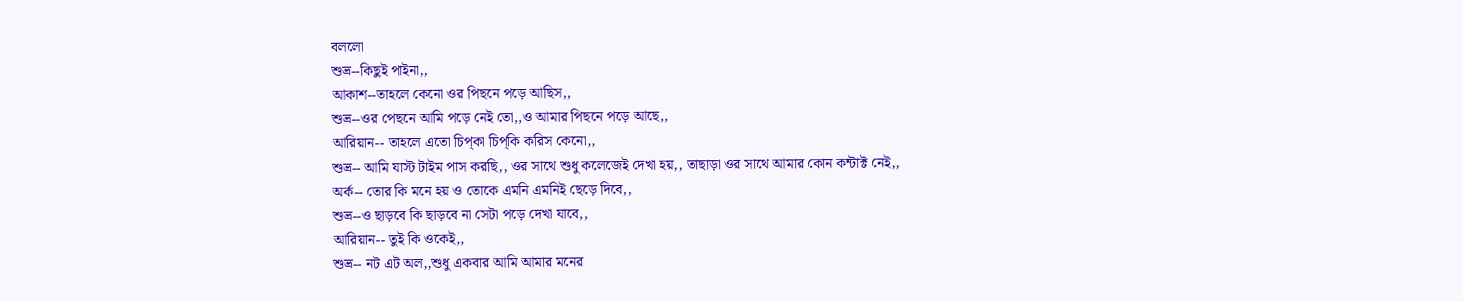বললো
শুভ্র--কিছুই পাইনা,,
আকাশ--তাহলে কেনো ওর পিছনে পড়ে আছিস,,
শুভ্র--ওর পেছনে আমি পড়ে নেই তো,,ও আমার পিছনে পড়ে আছে,,
আরিয়ান-- তাহলে এতো চিপ্কা চিপ্কি করিস কেনো,,
শুভ্র-- আমি যাস্ট টাইম পাস করছি,, ওর সাথে শুধু কলেজেই দেখা হয়,, তাছাড়া ওর সাথে আমার কোন কন্টাক্ট নেই,,
অর্ক-- তোর কি মনে হয় ও তোকে এমনি এমনিই ছেড়ে দিবে,,
শুভ্র--ও ছাড়বে কি ছাড়বে না সেটা পড়ে দেখা যাবে,,
আরিয়ান-- তুই কি ওকেই,,
শুভ্র-- নট এট অল,,শুধু একবার আমি আমার মনের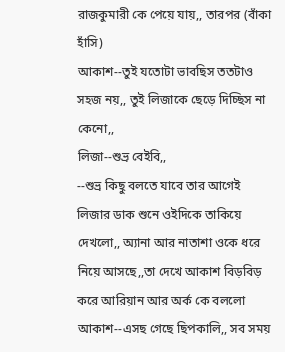রাজকুমারী কে পেয়ে যায়,, তারপর (বাঁকা হাঁসি)
আকাশ--তুই যতোটা ভাবছিস ততটাও সহজ নয়,, তুই লিজাকে ছেড়ে দিচ্ছিস না কেনো,,
লিজা--শুভ্র বেইবি,,
--শুভ্র কিছু বলতে যাবে তার আগেই লিজার ডাক শুনে ওইদিকে তাকিয়ে দেখলো,, অ্যানা আর নাতাশা ওকে ধরে নিয়ে আসছে,,তা দেখে আকাশ বিড়বিড় করে আরিয়ান আর অর্ক কে বললো
আকাশ--এসছ গেছে ছিপকালি,, সব সময়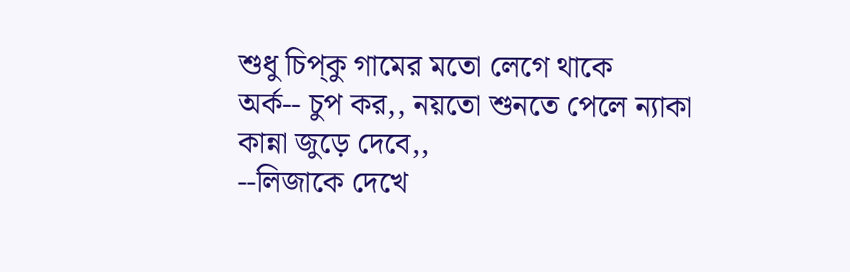শুধু চিপ্কু গামের মতো লেগে থাকে
অর্ক-- চুপ কর,, নয়তো শুনতে পেলে ন্যাকা কান্না জুড়ে দেবে,,
--লিজাকে দেখে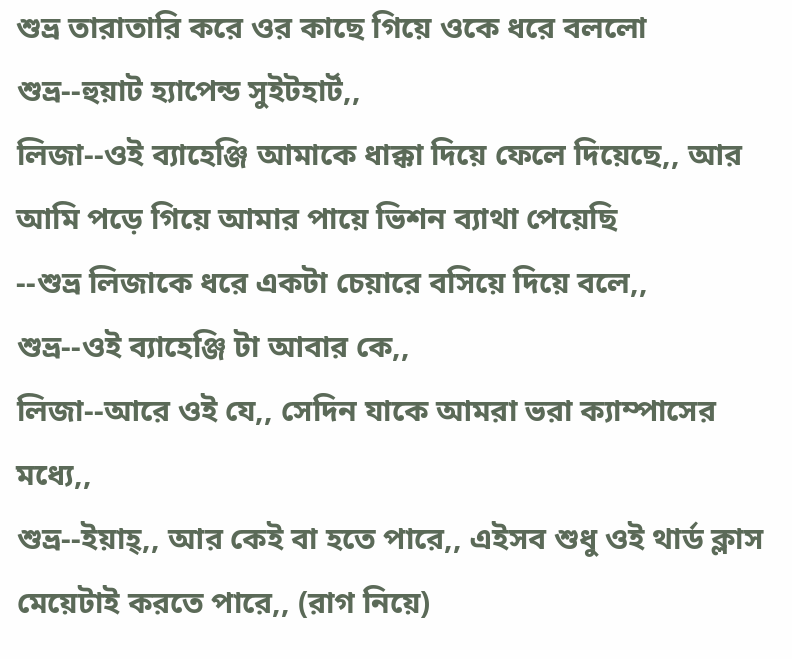শুভ্র তারাতারি করে ওর কাছে গিয়ে ওকে ধরে বললো
শুভ্র--হুয়াট হ্যাপেন্ড সুইটহার্ট,,
লিজা--ওই ব্যাহেঞ্জি আমাকে ধাক্কা দিয়ে ফেলে দিয়েছে,, আর আমি পড়ে গিয়ে আমার পায়ে ভিশন ব্যাথা পেয়েছি
--শুভ্র লিজাকে ধরে একটা চেয়ারে বসিয়ে দিয়ে বলে,,
শুভ্র--ওই ব্যাহেঞ্জি টা আবার কে,,
লিজা--আরে ওই যে,, সেদিন যাকে আমরা ভরা ক্যাম্পাসের মধ্যে,,
শুভ্র--ইয়াহ্,, আর কেই বা হতে পারে,, এইসব শুধু ওই থার্ড ক্লাস মেয়েটাই করতে পারে,, (রাগ নিয়ে)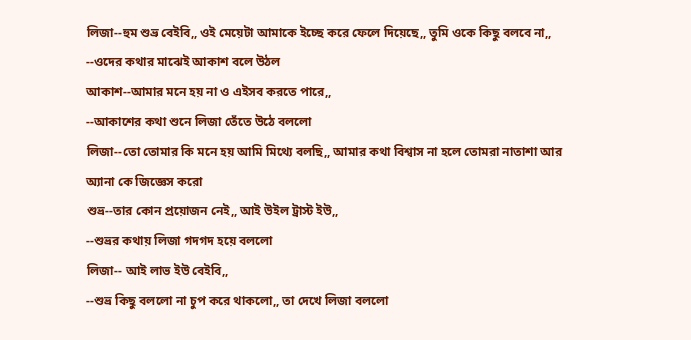লিজা--হুম শুভ্র বেইবি,, ওই মেয়েটা আমাকে ইচ্ছে করে ফেলে দিয়েছে,, তুমি ওকে কিছু বলবে না,,
--ওদের কথার মাঝেই আকাশ বলে উঠল
আকাশ--আমার মনে হয় না ও এইসব করতে পারে,,
--আকাশের কথা শুনে লিজা তেঁতে উঠে বললো
লিজা--তো তোমার কি মনে হয় আমি মিথ্যে বলছি,, আমার কথা বিশ্বাস না হলে তোমরা নাতাশা আর অ্যানা কে জিজ্ঞেস করো
শুভ্র--তার কোন প্রয়োজন নেই,, আই উইল ট্রাস্ট ইউ,,
--শুভ্রর কথায় লিজা গদগদ হয়ে বললো
লিজা-- আই লাভ ইউ বেইবি,,
--শুভ্র কিছু বললো না চুপ করে থাকলো,, তা দেখে লিজা বললো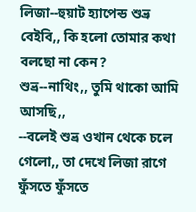লিজা--হুয়াট হ্যাপেন্ড শুভ্র বেইবি,, কি হলো তোমার কথা বলছো না কেন?
শুভ্র--নাথিং,, তুমি থাকো আমি আসছি,,
--বলেই শুভ্র ওখান থেকে চলে গেলো,, তা দেখে লিজা রাগে ফুঁসতে ফুঁসতে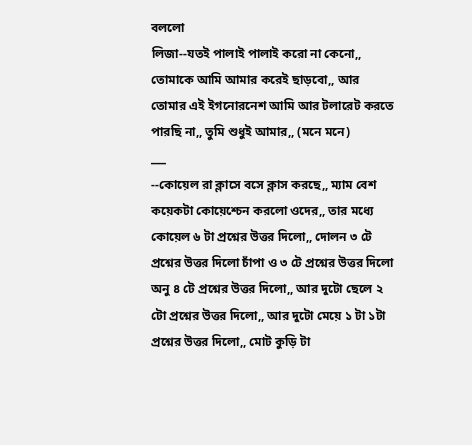বললো
লিজা--যতই পালাই পালাই করো না কেনো,, তোমাকে আমি আমার করেই ছাড়বো,, আর তোমার এই ইগনোরনেশ আমি আর টলারেট করতে পারছি না,, তুমি শুধুই আমার,, (মনে মনে)
___
--কোয়েল রা ক্লাসে বসে ক্লাস করছে,, ম্যাম বেশ কয়েকটা কোয়েশ্চেন করলো ওদের,, তার মধ্যে কোয়েল ৬ টা প্রশ্নের উত্তর দিলো,, দোলন ৩ টে প্রশ্নের উত্তর দিলো চাঁপা ও ৩ টে প্রশ্নের উত্তর দিলো অনু ৪ টে প্রশ্নের উত্তর দিলো,, আর দুটো ছেলে ২ টো প্রশ্নের উত্তর দিলো,, আর দুটো মেয়ে ১ টা ১টা প্রশ্নের উত্তর দিলো,, মোট কুড়ি টা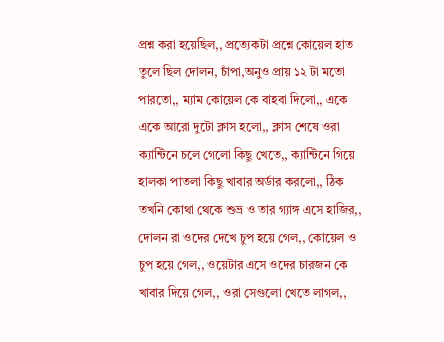প্রশ্ন করা হয়েছিল,, প্রত্যেকটা প্রশ্নে কোয়েল হাত তুলে ছিল দোলন, চাঁপা,অনুও প্রায় ১২ টা মতো পারতো,, ম্যাম কোয়েল কে বাহবা দিলো,, একে একে আরো দুটো ক্লাস হলো,, ক্লাস শেষে ওরা ক্যান্টিনে চলে গেলো কিছু খেতে,, ক্যান্টিনে গিয়ে হালকা পাতলা কিছু খাবার অর্ডার করলো,, ঠিক তখনি কোথা থেকে শুভ্র ও তার গ্যাঙ্গ এসে হাজির,, দোলন রা ওদের দেখে চুপ হয়ে গেল,, কোয়েল ও চুপ হয়ে গেল,, ওয়েটার এসে ওদের চারজন কে খাবার দিয়ে গেল,, ওরা সেগুলো খেতে লাগল,,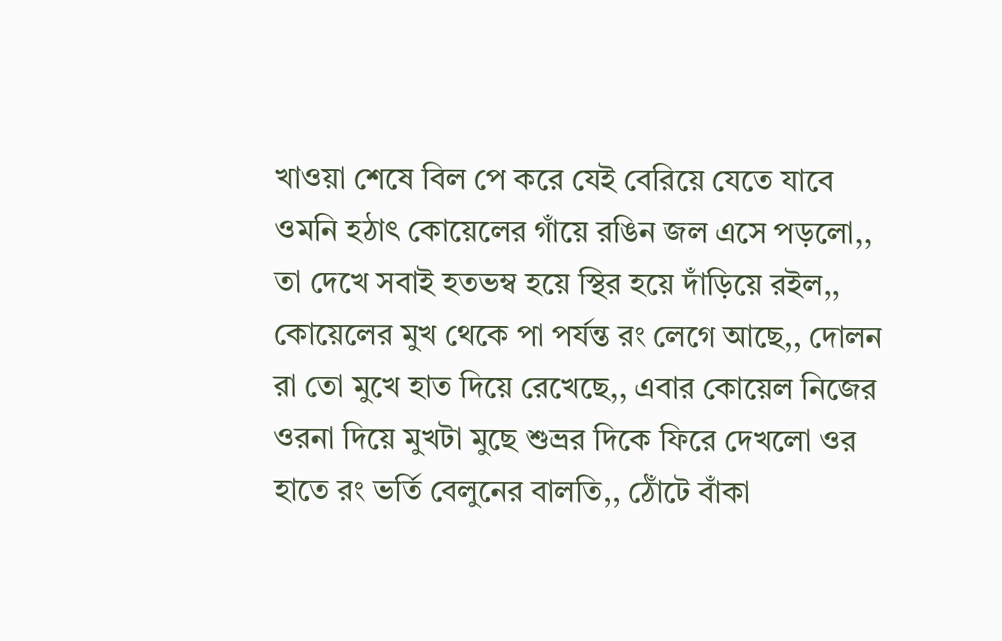খাওয়া শেষে বিল পে করে যেই বেরিয়ে যেতে যাবে ওমনি হঠাৎ কোয়েলের গাঁয়ে রঙিন জল এসে পড়লো,, তা দেখে সবাই হতভম্ব হয়ে স্থির হয়ে দাঁড়িয়ে রইল,, কোয়েলের মুখ থেকে পা পর্যন্ত রং লেগে আছে,, দোলন রা তো মুখে হাত দিয়ে রেখেছে,, এবার কোয়েল নিজের ওরনা দিয়ে মুখটা মুছে শুভ্রর দিকে ফিরে দেখলো ওর হাতে রং ভর্তি বেলুনের বালতি,, ঠোঁটে বাঁকা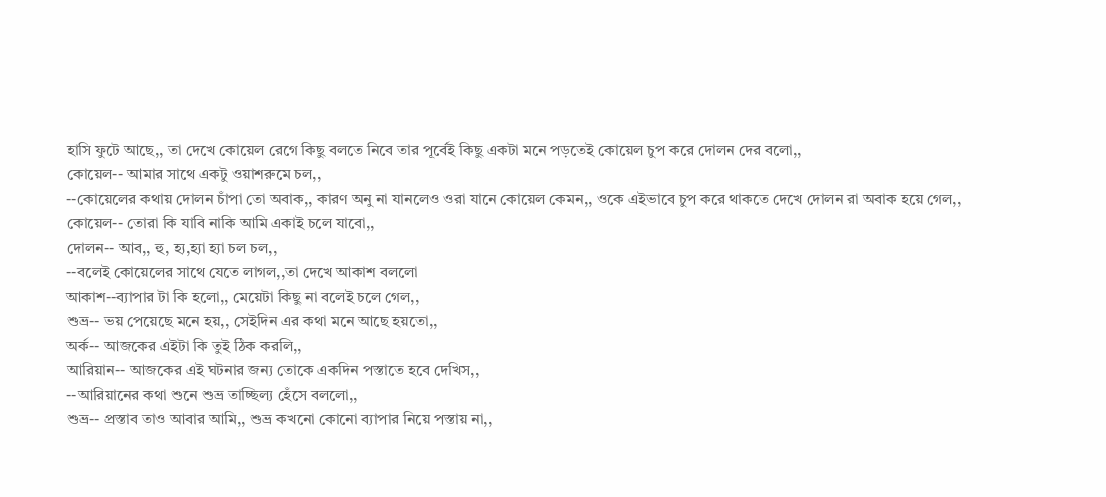হাসি ফুটে আছে,, তা দেখে কোয়েল রেগে কিছু বলতে নিবে তার পূর্বেই কিছু একটা মনে পড়তেই কোয়েল চুপ করে দোলন দের বলো,,
কোয়েল-- আমার সাথে একটু ওয়াশরুমে চল,,
--কোয়েলের কথায় দোলন চাঁপা তো অবাক,, কারণ অনু না যানলেও ওরা যানে কোয়েল কেমন,, ওকে এইভাবে চুপ করে থাকতে দেখে দোলন রা অবাক হয়ে গেল,,
কোয়েল-- তোরা কি যাবি নাকি আমি একাই চলে যাবো,,
দোলন-- আব,, হু, হ্য,হ্যা হ্যা চল চল,,
--বলেই কোয়েলের সাথে যেতে লাগল,,তা দেখে আকাশ বললো
আকাশ--ব্যাপার টা কি হলো,, মেয়েটা কিছু না বলেই চলে গেল,,
শুভ্র-- ভয় পেয়েছে মনে হয়,, সেইদিন এর কথা মনে আছে হয়তো,,
অর্ক-- আজকের এইটা কি তুই ঠিক করলি,,
আরিয়ান-- আজকের এই ঘটনার জন্য তোকে একদিন পস্তাতে হবে দেখিস,,
--আরিয়ানের কথা শুনে শুভ্র তাচ্ছিল্য হেঁসে বললো,,
শুভ্র-- প্রস্তাব তাও আবার আমি,, শুভ্র কখনো কোনো ব্যাপার নিয়ে পস্তায় না,,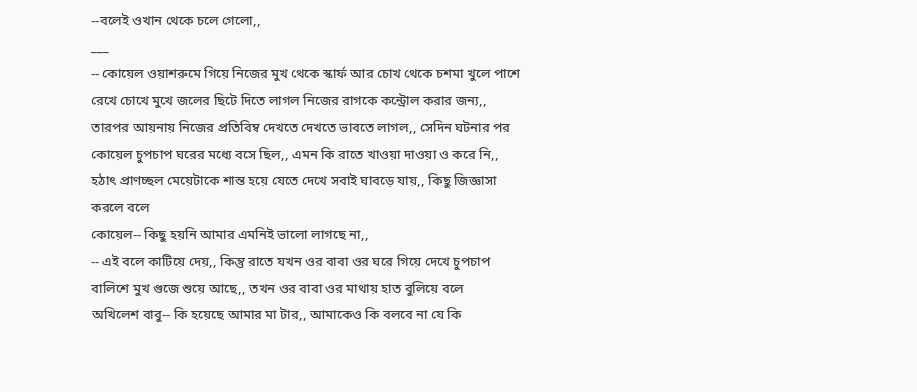--বলেই ওখান থেকে চলে গেলো,,
___
-- কোয়েল ওয়াশরুমে গিয়ে নিজের মুখ থেকে স্কার্ফ আর চোখ থেকে চশমা খুলে পাশে রেখে চোখে মুখে জলের ছিটে দিতে লাগল নিজের রাগকে কন্ট্রোল করার জন্য,, তারপর আয়নায় নিজের প্রতিবিম্ব দেখতে দেখতে ভাবতে লাগল,, সেদিন ঘটনার পর কোয়েল চুপচাপ ঘরের মধ্যে বসে ছিল,, এমন কি রাতে খাওয়া দাওয়া ও করে নি,, হঠাৎ প্রাণচ্ছল মেয়েটাকে শান্ত হয়ে যেতে দেখে সবাই ঘাবড়ে যায়,, কিছু জিজ্ঞাসা করলে বলে
কোয়েল-- কিছু হয়নি আমার এমনিই ভালো লাগছে না,,
-- এই বলে কাটিয়ে দেয়,, কিন্তু রাতে যখন ওর বাবা ওর ঘরে গিয়ে দেখে চুপচাপ বালিশে মুখ গুজে শুয়ে আছে,, তখন ওর বাবা ওর মাথায় হাত বুলিয়ে বলে
অখিলেশ বাবু-- কি হয়েছে আমার মা টার,, আমাকেও কি বলবে না যে কি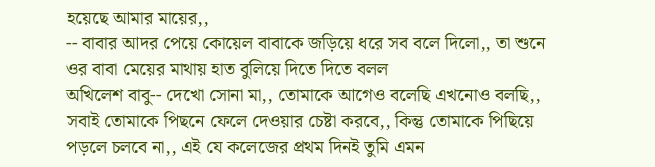হয়েছে আমার মায়ের,,
-- বাবার আদর পেয়ে কোয়েল বাবাকে জড়িয়ে ধরে সব বলে দিলো,, তা শুনে ওর বাবা মেয়ের মাথায় হাত বুলিয়ে দিতে দিতে বলল
অখিলেশ বাবু-- দেখো সোনা মা,, তোমাকে আগেও বলেছি এখনোও বলছি,, সবাই তোমাকে পিছনে ফেলে দেওয়ার চেষ্টা করবে,, কিন্তু তোমাকে পিছিয়ে পড়লে চলবে না,, এই যে কলেজের প্রথম দিনই তুমি এমন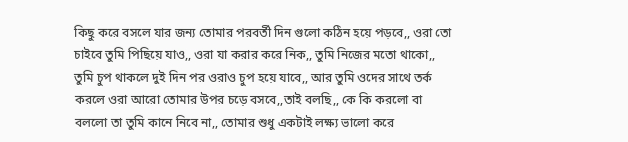কিছু করে বসলে যার জন্য তোমার পরবর্তী দিন গুলো কঠিন হয়ে পড়বে,, ওরা তো চাইবে তুমি পিছিয়ে যাও,, ওরা যা করার করে নিক,, তুমি নিজের মতো থাকো,, তুমি চুপ থাকলে দুই দিন পর ওরাও চুপ হয়ে যাবে,, আর তুমি ওদের সাথে তর্ক করলে ওরা আরো তোমার উপর চড়ে বসবে,,তাই বলছি,, কে কি করলো বা বললো তা তুমি কানে নিবে না,, তোমার শুধু একটাই লক্ষ্য ভালো করে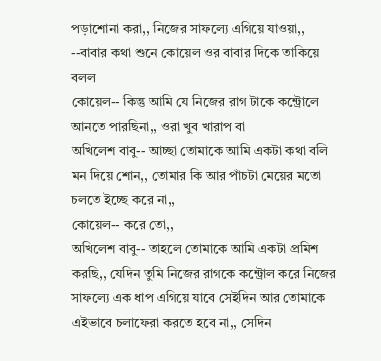পড়াশোনা করা,, নিজের সাফল্যে এগিয়ে যাওয়া,,
--বাবার কথা শুনে কোয়েল ওর বাবার দিকে তাকিয়ে বলল
কোয়েল-- কিন্তু আমি যে নিজের রাগ টাকে কন্ট্রোলে আনতে পারছিনা,, ওরা খুব খারাপ বা
অখিলেশ বাবু-- আচ্ছা তোমাকে আমি একটা কথা বলি মন দিয়ে শোন,, তোমার কি আর পাঁচটা মেয়ের মতো চলতে ইচ্ছে করে না,,
কোয়েল-- করে তো,,
অখিলেশ বাবু-- তাহলে তোমাকে আমি একটা প্রমিশ করছি,, যেদিন তুমি নিজের রাগকে কন্ট্রোল করে নিজের সাফল্যে এক ধাপ এগিয়ে যাবে সেইদিন আর তোমাকে এইভাবে চলাফেরা করতে হবে না,, সেদিন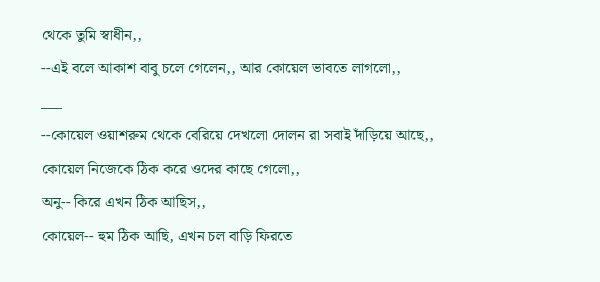থেকে তুমি স্বাধীন,,
--এই বলে আকাশ বাবু চলে গেলেন,, আর কোয়েল ভাবতে লাগলো,,
___
--কোয়েল ওয়াশরুম থেকে বেরিয়ে দেখলো দোলন রা সবাই দাঁড়িয়ে আছে,, কোয়েল নিজেকে ঠিক করে ওদের কাছে গেলো,,
অনু-- কিরে এখন ঠিক আছিস,,
কোয়েল-- হুম ঠিক আছি, এখন চল বাড়ি ফিরতে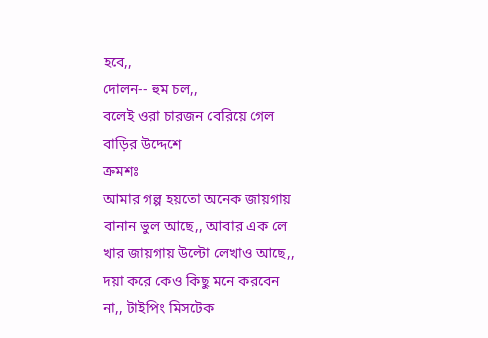হবে,,
দোলন-- হুম চল,,
বলেই ওরা চারজন বেরিয়ে গেল বাড়ির উদ্দেশে
ক্রমশঃ
আমার গল্প হয়তো অনেক জায়গায় বানান ভুল আছে,, আবার এক লে
খার জায়গায় উল্টো লেখাও আছে,, দয়া করে কেও কিছু মনে করবেন না,, টাইপিং মিসটেক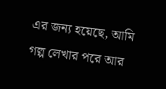এর জন্য হয়েছে, আমি গল্প লেখার পরে আর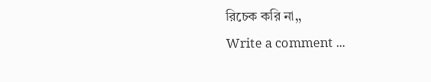রিচেক করি না,,
Write a comment ...